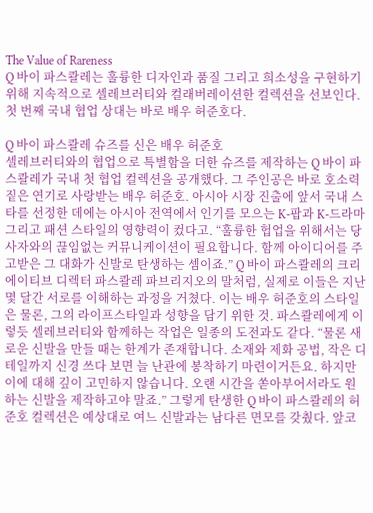The Value of Rareness
Q 바이 파스콸레는 훌륭한 디자인과 품질 그리고 희소성을 구현하기 위해 지속적으로 셀레브러티와 컬래버레이션한 컬렉션을 선보인다. 첫 번째 국내 협업 상대는 바로 배우 허준호다.

Q 바이 파스콸레 슈즈를 신은 배우 허준호
셀레브러티와의 협업으로 특별함을 더한 슈즈를 제작하는 Q 바이 파스콸레가 국내 첫 협업 컬렉션을 공개했다. 그 주인공은 바로 호소력 짙은 연기로 사랑받는 배우 허준호. 아시아 시장 진출에 앞서 국내 스타를 선정한 데에는 아시아 전역에서 인기를 모으는 K-팝과 K-드라마 그리고 패션 스타일의 영향력이 컸다고. “훌륭한 헙업을 위해서는 당사자와의 끊임없는 커뮤니케이션이 필요합니다. 함께 아이디어를 주고받은 그 대화가 신발로 탄생하는 셈이죠.” Q 바이 파스콸레의 크리에이티브 디렉터 파스콸레 파브리지오의 말처럼, 실제로 이들은 지난 몇 달간 서로를 이해하는 과정을 거쳤다. 이는 배우 허준호의 스타일은 물론, 그의 라이프스타일과 성향을 담기 위한 것. 파스콸레에게 이렇듯 셀레브러티와 함께하는 작업은 일종의 도전과도 같다. “물론 새로운 신발을 만들 때는 한계가 존재합니다. 소재와 제화 공법, 작은 디테일까지 신경 쓰다 보면 늘 난관에 봉착하기 마련이거든요. 하지만 이에 대해 깊이 고민하지 않습니다. 오랜 시간을 쏟아부어서라도 원하는 신발을 제작하고야 말죠.” 그렇게 탄생한 Q 바이 파스콸레의 허준호 컬렉션은 예상대로 여느 신발과는 남다른 면모를 갖췄다. 앞코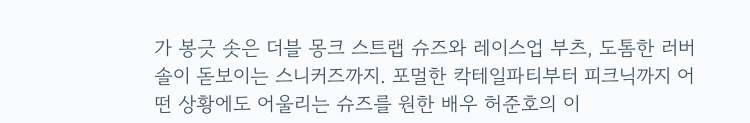가 봉긋 솟은 더블 몽크 스트랩 슈즈와 레이스업 부츠, 도톰한 러버솔이 돋보이는 스니커즈까지. 포멀한 칵테일파티부터 피크닉까지 어떤 상황에도 어울리는 슈즈를 원한 배우 허준호의 이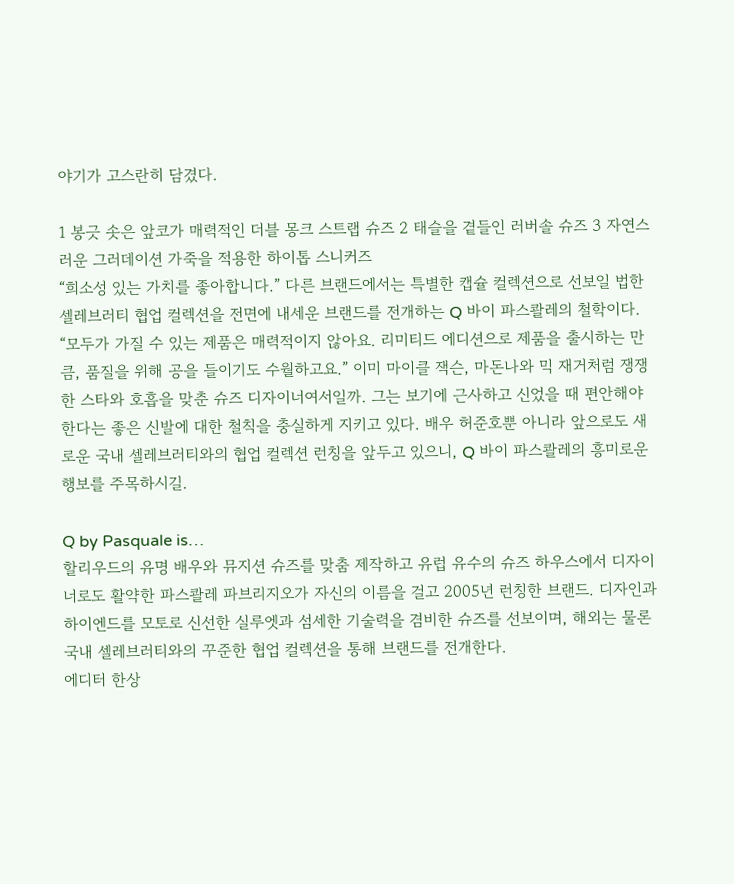야기가 고스란히 담겼다.

1 봉긋 솟은 앞코가 매력적인 더블 몽크 스트랩 슈즈 2 태슬을 곁들인 러버솔 슈즈 3 자연스러운 그러데이션 가죽을 적용한 하이톱 스니커즈
“희소성 있는 가치를 좋아합니다.” 다른 브랜드에서는 특별한 캡슐 컬렉션으로 선보일 법한 셀레브러티 협업 컬렉션을 전면에 내세운 브랜드를 전개하는 Q 바이 파스콸레의 철학이다. “모두가 가질 수 있는 제품은 매력적이지 않아요. 리미티드 에디션으로 제품을 출시하는 만큼, 품질을 위해 공을 들이기도 수월하고요.” 이미 마이클 잭슨, 마돈나와 믹 재거처럼 쟁쟁한 스타와 호흡을 맞춘 슈즈 디자이너여서일까. 그는 보기에 근사하고 신었을 때 편안해야 한다는 좋은 신발에 대한 철칙을 충실하게 지키고 있다. 배우 허준호뿐 아니라 앞으로도 새로운 국내 셀레브러티와의 협업 컬렉션 런칭을 앞두고 있으니, Q 바이 파스콸레의 흥미로운 행보를 주목하시길.

Q by Pasquale is…
할리우드의 유명 배우와 뮤지션 슈즈를 맞춤 제작하고 유럽 유수의 슈즈 하우스에서 디자이너로도 활약한 파스콸레 파브리지오가 자신의 이름을 걸고 2005년 런칭한 브랜드. 디자인과 하이엔드를 모토로 신선한 실루엣과 섬세한 기술력을 겸비한 슈즈를 선보이며, 해외는 물론 국내 셀레브러티와의 꾸준한 협업 컬렉션을 통해 브랜드를 전개한다.
에디터 한상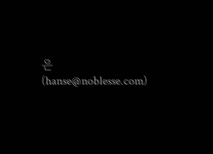은(hanse@noblesse.com)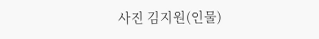사진 김지원(인물)